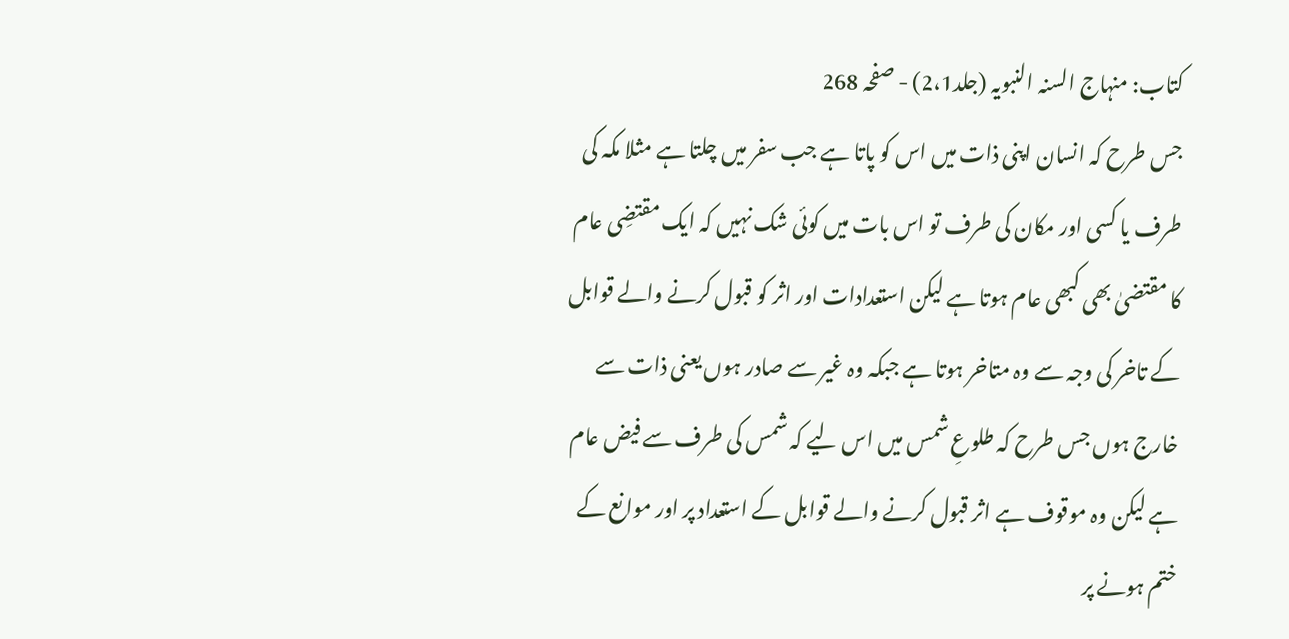کتاب: منہاج السنہ النبویہ (جلد2،1) - صفحہ 268
جس طرح کہ انسان اپنی ذات میں اس کو پاتا ہے جب سفر میں چلتا ہے مثلا مکہ کی طرف یا کسی اور مکان کی طرف تو اس بات میں کوئی شک نہیں کہ ایک مقتضِی عام کا مقتضیٰ بھی کبھی عام ہوتا ہے لیکن استعدادات اور اثر کو قبول کرنے والے قوابل کے تاخر کی وجہ سے وہ متاخر ہوتا ہے جبکہ وہ غیر سے صادر ہوں یعنی ذات سے خارج ہوں جس طرح کہ طلوعِ شمس میں اس لیے کہ شمس کی طرف سے فیض عام ہے لیکن وہ موقوف ہے اثر قبول کرنے والے قوابل کے استعداد پر اور موانع کے ختم ہونے پر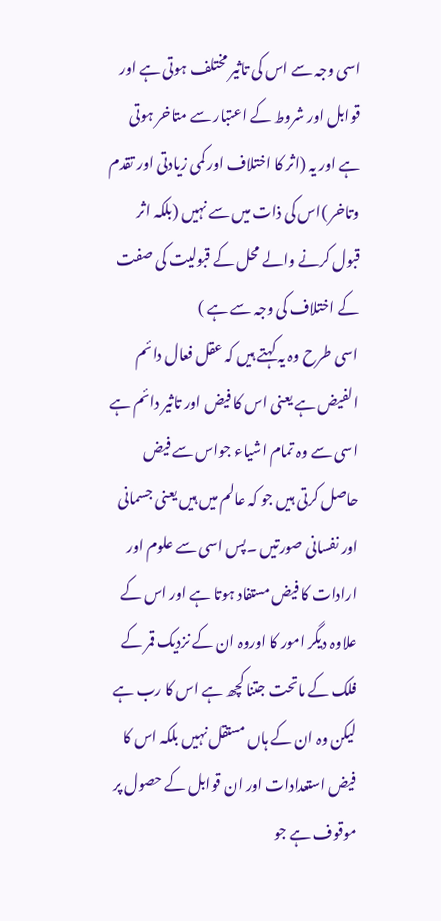اسی وجہ سے اس کی تاثیر مختلف ہوتی ہے اور قوابل اور شروط کے اعتبار سے متاخر ہوتی ہے اور یہ (اثر کا اختلاف اور کمی زیادتی اور تقدم وتاخر )اس کی ذات میں سے نہیں (بلکہ اثر قبول کرنے والے محل کے قبولیت کی صفت کے اختلاف کی وجہ سے ہے )
اسی طرح وہ یہ کہتے ہیں کہ عقل فعال دائم الفیض ہے یعنی اس کا فیض اور تاثیر دائم ہے اسی سے وہ تمام اشیاء جواس سے فیض حاصل کرتی ہیں جو کہ عالم میں ہیں یعنی جسمانی اور نفسانی صورتیں ۔پس اسی سے علوم اور ارادات کا فیض مستفاد ہوتا ہے اور اس کے علاوہ دیگر امور کا اوروہ ان کے نزدیک قمر کے فلک کے ماتحت جتنا کچھ ہے اس کا رب ہے لیکن وہ ان کے ہاں مستقل نہیں بلکہ اس کا فیض استعدادات اور ان قوابل کے حصول پر موقوف ہے جو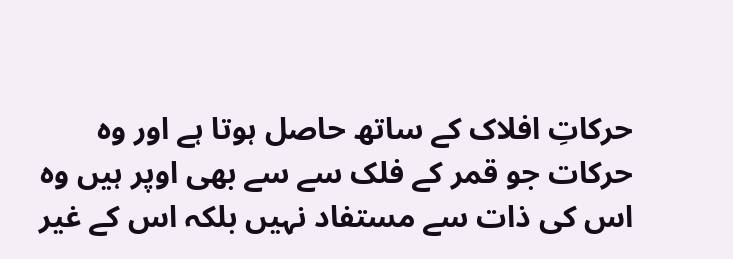حرکاتِ افلاک کے ساتھ حاصل ہوتا ہے اور وہ حرکات جو قمر کے فلک سے سے بھی اوپر ہیں وہ اس کی ذات سے مستفاد نہیں بلکہ اس کے غیر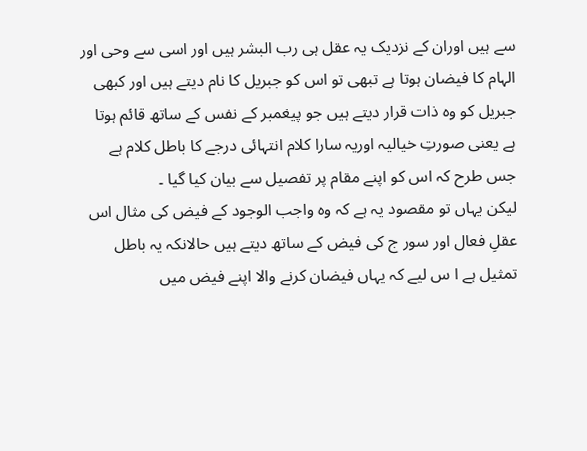سے ہیں اوران کے نزدیک یہ عقل ہی رب البشر ہیں اور اسی سے وحی اور الہام کا فیضان ہوتا ہے تبھی تو اس کو جبریل کا نام دیتے ہیں اور کبھی جبریل کو وہ ذات قرار دیتے ہیں جو پیغمبر کے نفس کے ساتھ قائم ہوتا ہے یعنی صورتِ خیالیہ اوریہ سارا کلام انتہائی درجے کا باطل کلام ہے جس طرح کہ اس کو اپنے مقام پر تفصیل سے بیان کیا گیا ۔
لیکن یہاں تو مقصود یہ ہے کہ وہ واجب الوجود کے فیض کی مثال اس عقلِ فعال اور سور ج کی فیض کے ساتھ دیتے ہیں حالانکہ یہ باطل تمثیل ہے ا س لیے کہ یہاں فیضان کرنے والا اپنے فیض میں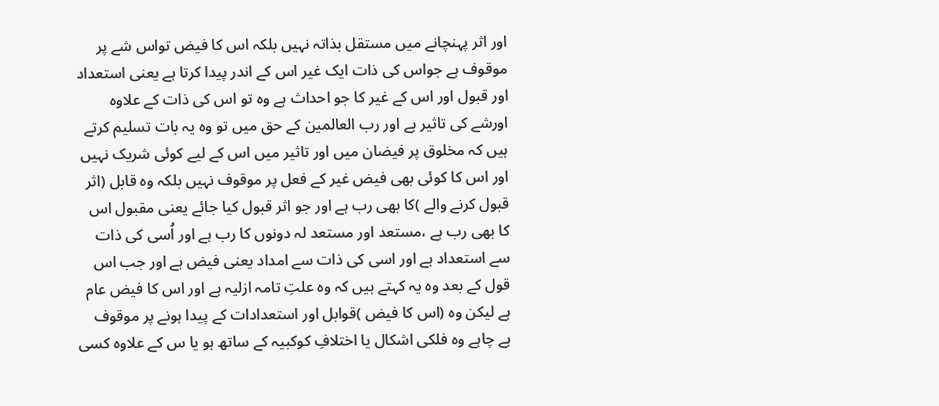اور اثر پہنچانے میں مستقل بذاتہ نہیں بلکہ اس کا فیض تواس شے پر موقوف ہے جواس کی ذات ایک غیر اس کے اندر پیدا کرتا ہے یعنی استعداد اور قبول اور اس کے غیر کا جو احداث ہے وہ تو اس کی ذات کے علاوہ اورشے کی تاثیر ہے اور رب العالمین کے حق میں تو وہ یہ بات تسلیم کرتے ہیں کہ مخلوق پر فیضان میں اور تاثیر میں اس کے لیے کوئی شریک نہیں اور اس کا کوئی بھی فیض غیر کے فعل پر موقوف نہیں بلکہ وہ قابل (اثر قبول کرنے والے )کا بھی رب ہے اور جو اثر قبول کیا جائے یعنی مقبول اس کا بھی رب ہے ،مستعد اور مستعد لہ دونوں کا رب ہے اور اُسی کی ذات سے استعداد ہے اور اسی کی ذات سے امداد یعنی فیض ہے اور جب اس قول کے بعد وہ یہ کہتے ہیں کہ وہ علتِ تامہ ازلیہ ہے اور اس کا فیض عام ہے لیکن وہ (اس کا فیض )قوابل اور استعدادات کے پیدا ہونے پر موقوف ہے چاہے وہ فلکی اشکال یا اختلافِ کوکبیہ کے ساتھ ہو یا س کے علاوہ کسی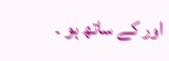اور کے ساتھ ہو ۔